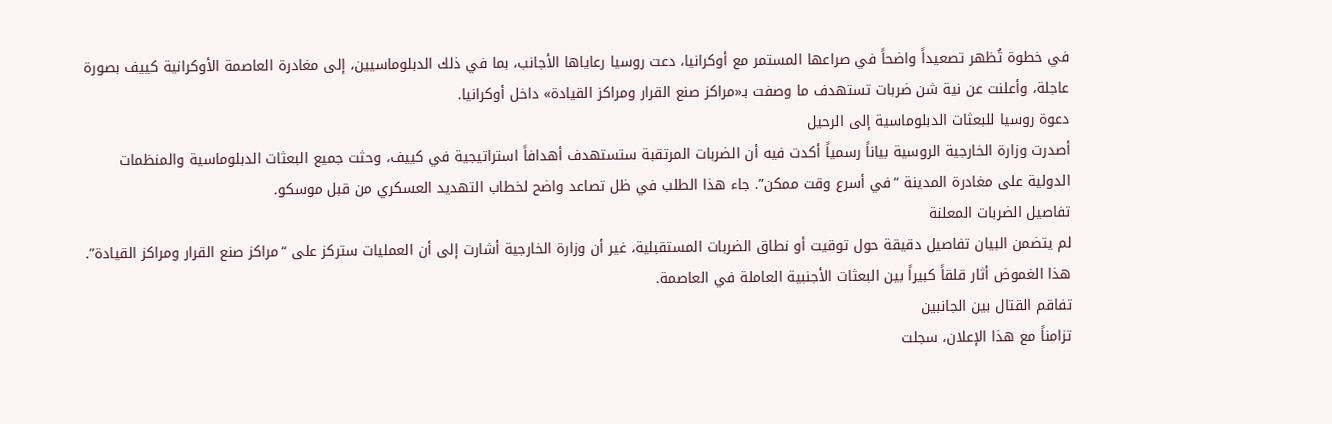في خطوة تُظهر تصعيداً واضحاً في صراعها المستمر مع أوكرانيا، دعت روسيا رعاياها الأجانب، بما في ذلك الدبلوماسيين، إلى مغادرة العاصمة الأوكرانية كييف بصورة عاجلة، وأعلنت عن نية شن ضربات تستهدف ما وصفت بـ«مراكز صنع القرار ومراكز القيادة» داخل أوكرانيا.
دعوة روسيا للبعثات الدبلوماسية إلى الرحيل
أصدرت وزارة الخارجية الروسية بياناً رسمياً أكدت فيه أن الضربات المرتقبة ستستهدف أهدافاً استراتيجية في كييف، وحثت جميع البعثات الدبلوماسية والمنظمات الدولية على مغادرة المدينة “في أسرع وقت ممكن”. جاء هذا الطلب في ظل تصاعد واضح لخطاب التهديد العسكري من قبل موسكو.
تفاصيل الضربات المعلنة
لم يتضمن البيان تفاصيل دقيقة حول توقيت أو نطاق الضربات المستقبلية، غير أن وزارة الخارجية أشارت إلى أن العمليات ستركز على “مراكز صنع القرار ومراكز القيادة”. هذا الغموض أثار قلقاً كبيراً بين البعثات الأجنبية العاملة في العاصمة.
تفاقم القتال بين الجانبين
تزامناً مع هذا الإعلان، سجلت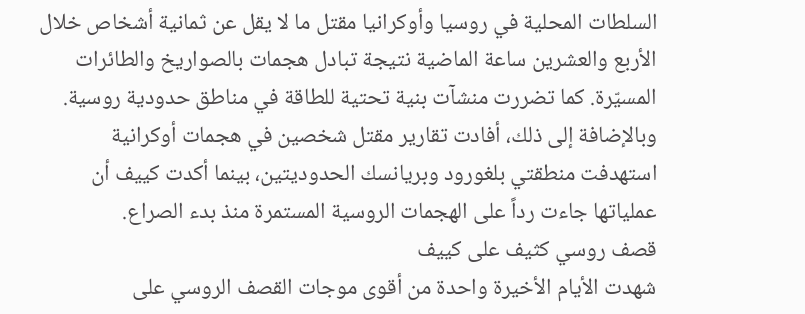السلطات المحلية في روسيا وأوكرانيا مقتل ما لا يقل عن ثمانية أشخاص خلال الأربع والعشرين ساعة الماضية نتيجة تبادل هجمات بالصواريخ والطائرات المسيّرة. كما تضررت منشآت بنية تحتية للطاقة في مناطق حدودية روسية.
وبالإضافة إلى ذلك، أفادت تقارير مقتل شخصين في هجمات أوكرانية استهدفت منطقتي بلغورود وبريانسك الحدوديتين، بينما أكدت كييف أن عملياتها جاءت رداً على الهجمات الروسية المستمرة منذ بدء الصراع.
قصف روسي كثيف على كييف
شهدت الأيام الأخيرة واحدة من أقوى موجات القصف الروسي على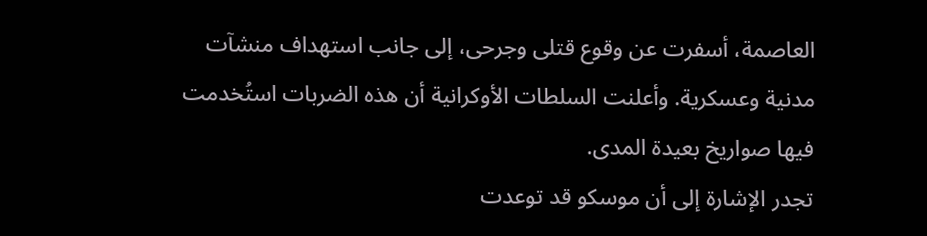العاصمة، أسفرت عن وقوع قتلى وجرحى، إلى جانب استهداف منشآت مدنية وعسكرية. وأعلنت السلطات الأوكرانية أن هذه الضربات استُخدمت فيها صواريخ بعيدة المدى.
تجدر الإشارة إلى أن موسكو قد توعدت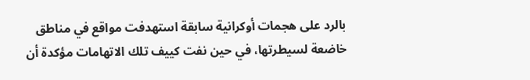بالرد على هجمات أوكرانية سابقة استهدفت مواقع في مناطق خاضعة لسيطرتها، في حين نفت كييف تلك الاتهامات مؤكدة أن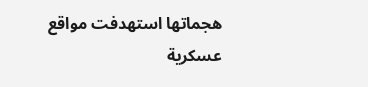هجماتها استهدفت مواقع عسكرية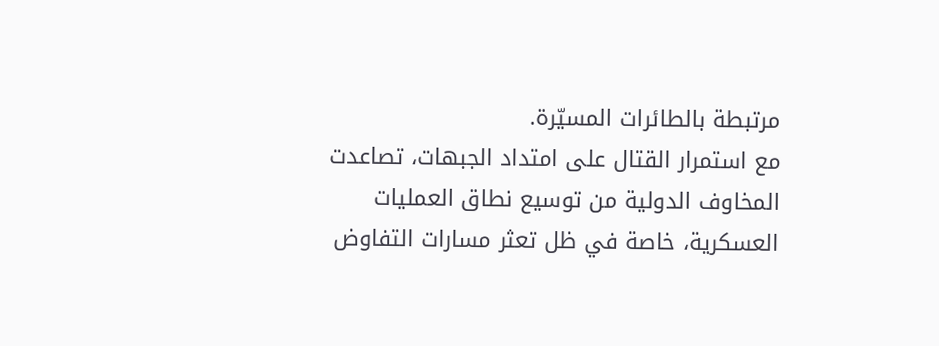مرتبطة بالطائرات المسيّرة.
مع استمرار القتال على امتداد الجبهات، تصاعدت المخاوف الدولية من توسيع نطاق العمليات العسكرية، خاصة في ظل تعثر مسارات التفاوض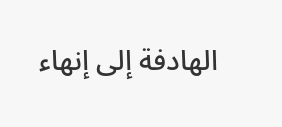الهادفة إلى إنهاء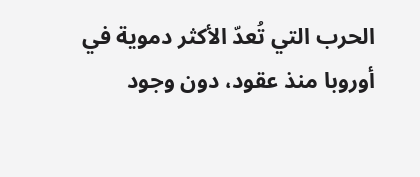الحرب التي تُعدّ الأكثر دموية في أوروبا منذ عقود، دون وجود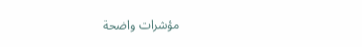مؤشرات واضحة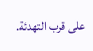على قرب التهدئة.